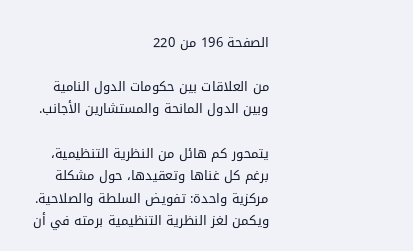الصفحة 196 من 220

من العلاقات بين حكومات الدول النامية وبين الدول المانحة والمستشارين الأجانب.

يتمحور كم هائل من النظرية التنظيمية، برغم كل غناها وتعقيدها، حول مشكلة مركزية واحدة: تفويض السلطة والصلاحية. ويكمن لغز النظرية التنظيمية برمته في أن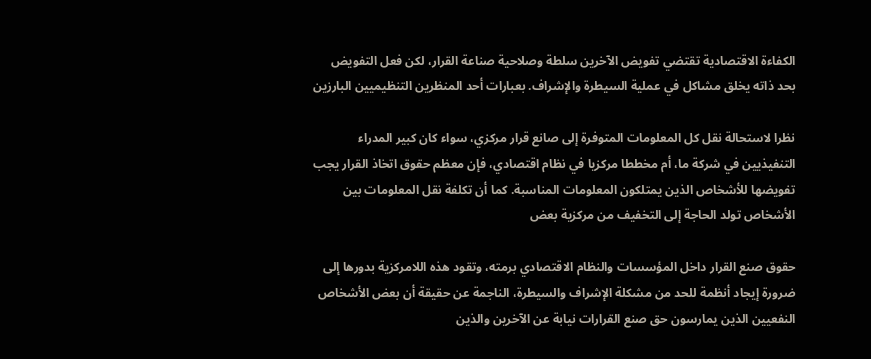الكفاءة الاقتصادية تقتضي تفويض الآخرين سلطة وصلاحية صناعة القرار، لكن فعل التفويض بحد ذاته يخلق مشاكل في عملية السيطرة والإشراف. بعبارات أحد المنظرين التنظيميين البارزين

نظرا لاستحالة نقل كل المعلومات المتوفرة إلى صانع قرار مرکزي، سواء كان كبير المدراء التنفيذيين في شركة ما، أم مخططا مركزيا في نظام اقتصادي، فإن معظم حقوق اتخاذ القرار يجب تفويضها للأشخاص الذين يمتلكون المعلومات المناسبة. كما أن تكلفة نقل المعلومات بين الأشخاص تولد الحاجة إلى التخفيف من مركزية بعض

حقوق صنع القرار داخل المؤسسات والنظام الاقتصادي برمته، وتقود هذه اللامركزية بدورها إلى ضرورة إيجاد أنظمة للحد من مشكلة الإشراف والسيطرة، الناجمة عن حقيقة أن بعض الأشخاص النفعيين الذين يمارسون حق صنع القرارات نيابة عن الآخرين والذين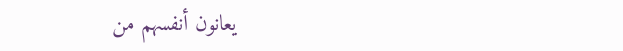يعانون أنفسهم من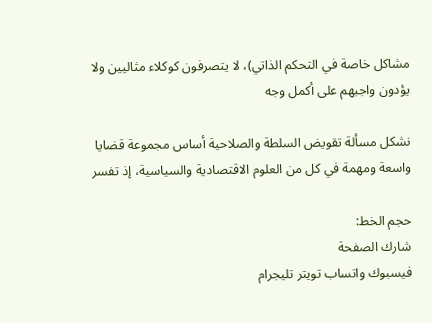مشاكل خاصة في التحكم الذاتي)، لا يتصرفون کوکلاء مثاليين ولا يؤدون واجبهم على أكمل وجه

نشكل مسألة تقويض السلطة والصلاحية أساس مجموعة قضايا واسعة ومهمة في كل من العلوم الاقتصادية والسياسية، إذ تفسر

حجم الخط:
شارك الصفحة
فيسبوك واتساب تويتر تليجرام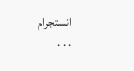انستجرام
. . .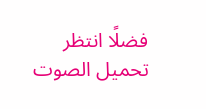فضلًا انتظر تحميل الصوت